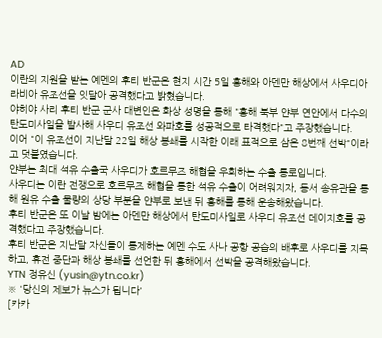AD
이란의 지원을 받는 예멘의 후티 반군은 현지 시간 5일 홍해와 아덴만 해상에서 사우디아라비아 유조선을 잇달아 공격했다고 밝혔습니다.
야히야 사리 후티 반군 군사 대변인은 화상 성명을 통해 "홍해 북부 얀부 연안에서 다수의 탄도미사일을 발사해 사우디 유조선 와파호를 성공적으로 타격했다"고 주장했습니다.
이어 "이 유조선이 지난달 22일 해상 봉쇄를 시작한 이래 표적으로 삼은 8번째 선박"이라고 덧붙였습니다.
얀부는 최대 석유 수출국 사우디가 호르무즈 해협을 우회하는 수출 통로입니다.
사우디는 이란 전쟁으로 호르무즈 해협을 통한 석유 수출이 어려워지자, 동서 송유관을 통해 원유 수출 물량의 상당 부분을 얀부로 보낸 뒤 홍해를 통해 운송해왔습니다.
후티 반군은 또 이날 밤에는 아덴만 해상에서 탄도미사일로 사우디 유조선 데이지호를 공격했다고 주장했습니다.
후티 반군은 지난달 자신들이 통제하는 예멘 수도 사나 공항 공습의 배후로 사우디를 지목하고, 휴전 중단과 해상 봉쇄를 선언한 뒤 홍해에서 선박을 공격해왔습니다.
YTN 정유신 (yusin@ytn.co.kr)
※ '당신의 제보가 뉴스가 됩니다'
[카카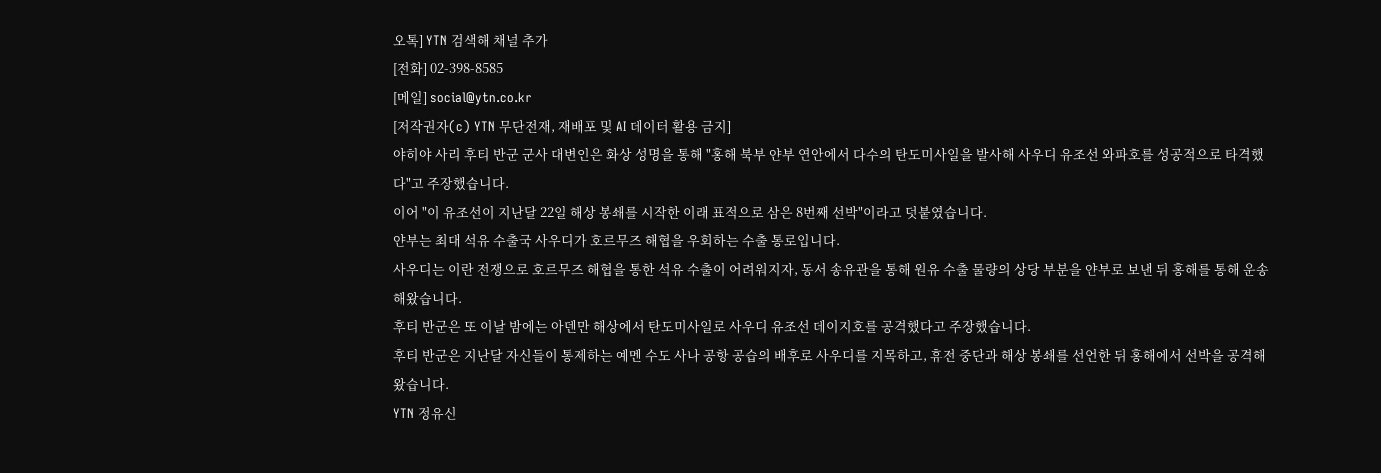오톡] YTN 검색해 채널 추가
[전화] 02-398-8585
[메일] social@ytn.co.kr
[저작권자(c) YTN 무단전재, 재배포 및 AI 데이터 활용 금지]
야히야 사리 후티 반군 군사 대변인은 화상 성명을 통해 "홍해 북부 얀부 연안에서 다수의 탄도미사일을 발사해 사우디 유조선 와파호를 성공적으로 타격했다"고 주장했습니다.
이어 "이 유조선이 지난달 22일 해상 봉쇄를 시작한 이래 표적으로 삼은 8번째 선박"이라고 덧붙였습니다.
얀부는 최대 석유 수출국 사우디가 호르무즈 해협을 우회하는 수출 통로입니다.
사우디는 이란 전쟁으로 호르무즈 해협을 통한 석유 수출이 어려워지자, 동서 송유관을 통해 원유 수출 물량의 상당 부분을 얀부로 보낸 뒤 홍해를 통해 운송해왔습니다.
후티 반군은 또 이날 밤에는 아덴만 해상에서 탄도미사일로 사우디 유조선 데이지호를 공격했다고 주장했습니다.
후티 반군은 지난달 자신들이 통제하는 예멘 수도 사나 공항 공습의 배후로 사우디를 지목하고, 휴전 중단과 해상 봉쇄를 선언한 뒤 홍해에서 선박을 공격해왔습니다.
YTN 정유신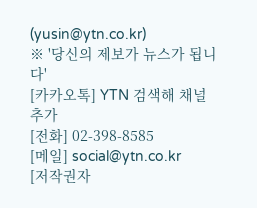(yusin@ytn.co.kr)
※ '당신의 제보가 뉴스가 됩니다'
[카카오톡] YTN 검색해 채널 추가
[전화] 02-398-8585
[메일] social@ytn.co.kr
[저작권자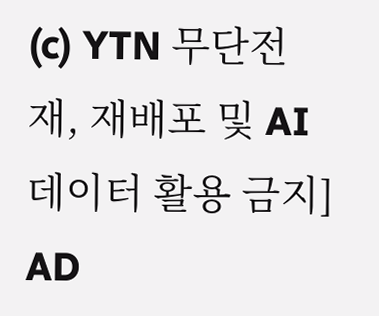(c) YTN 무단전재, 재배포 및 AI 데이터 활용 금지]
AD